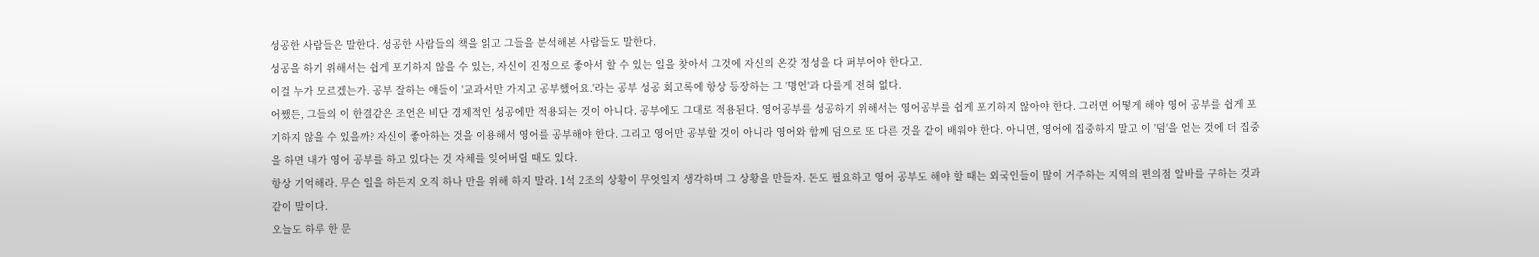성공한 사람들은 말한다. 성공한 사람들의 책을 읽고 그들을 분석해본 사람들도 말한다.
성공을 하기 위해서는 쉽게 포기하지 않을 수 있는, 자신이 진정으로 좋아서 할 수 있는 일을 찾아서 그것에 자신의 온갖 정성을 다 퍼부어야 한다고.
이걸 누가 모르겠는가. 공부 잘하는 얘들이 '교과서만 가지고 공부했어요.'라는 공부 성공 회고록에 항상 등장하는 그 '명언'과 다를게 전혀 없다.
어쨌든, 그들의 이 한결같은 조언은 비단 경제적인 성공에만 적용되는 것이 아니다. 공부에도 그대로 적용된다. 영어공부를 성공하기 위해서는 영어공부를 쉽게 포기하지 않아야 한다. 그러면 어떻게 해야 영어 공부를 쉽게 포기하지 않을 수 있을까? 자신이 좋아하는 것을 이용해서 영어를 공부해야 한다. 그리고 영어만 공부할 것이 아니라 영어와 함께 덤으로 또 다른 것을 같이 배워야 한다. 아니면, 영어에 집중하지 말고 이 '덤'을 얻는 것에 더 집중을 하면 내가 영어 공부를 하고 있다는 것 자체를 잊어버릴 때도 있다.
항상 기억해라. 무슨 일을 하든지 오직 하나 만을 위해 하지 말라. 1석 2조의 상황이 무엇일지 생각하며 그 상황을 만들자. 돈도 필요하고 영어 공부도 해야 할 때는 외국인들이 많이 거주하는 지역의 편의점 알바를 구하는 것과 같이 말이다.
오늘도 하루 한 문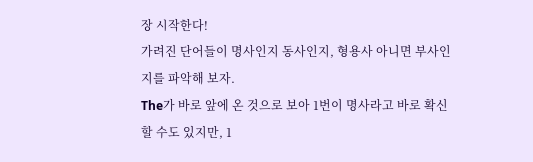장 시작한다!
가려진 단어들이 명사인지 동사인지, 형용사 아니면 부사인지를 파악해 보자.
The가 바로 앞에 온 것으로 보아 1번이 명사라고 바로 확신할 수도 있지만, 1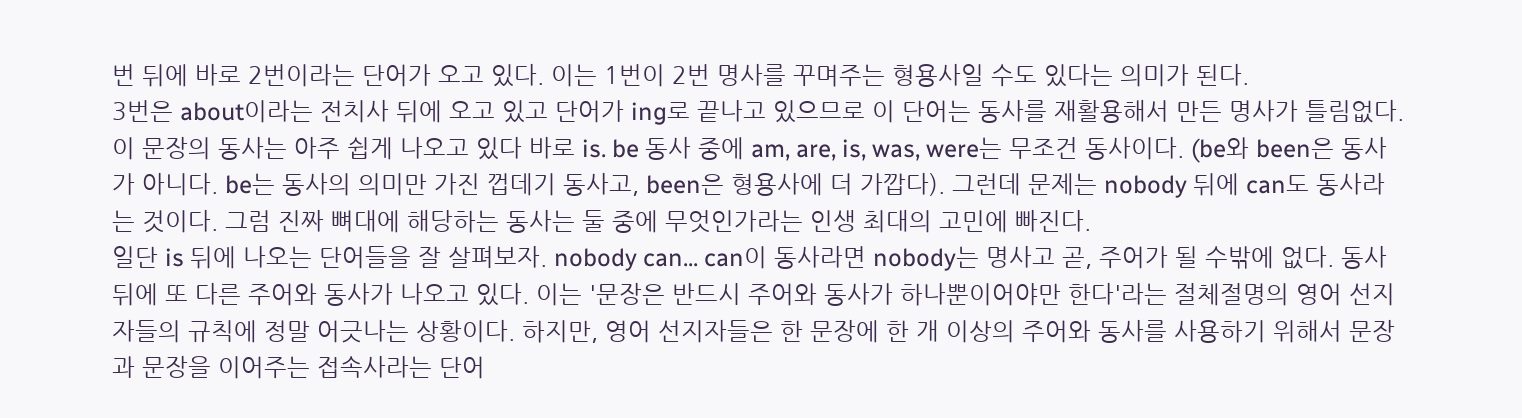번 뒤에 바로 2번이라는 단어가 오고 있다. 이는 1번이 2번 명사를 꾸며주는 형용사일 수도 있다는 의미가 된다.
3번은 about이라는 전치사 뒤에 오고 있고 단어가 ing로 끝나고 있으므로 이 단어는 동사를 재활용해서 만든 명사가 틀림없다.
이 문장의 동사는 아주 쉽게 나오고 있다 바로 is. be 동사 중에 am, are, is, was, were는 무조건 동사이다. (be와 been은 동사가 아니다. be는 동사의 의미만 가진 껍데기 동사고, been은 형용사에 더 가깝다). 그런데 문제는 nobody 뒤에 can도 동사라는 것이다. 그럼 진짜 뼈대에 해당하는 동사는 둘 중에 무엇인가라는 인생 최대의 고민에 빠진다.
일단 is 뒤에 나오는 단어들을 잘 살펴보자. nobody can... can이 동사라면 nobody는 명사고 곧, 주어가 될 수밖에 없다. 동사 뒤에 또 다른 주어와 동사가 나오고 있다. 이는 '문장은 반드시 주어와 동사가 하나뿐이어야만 한다'라는 절체절명의 영어 선지자들의 규칙에 정말 어긋나는 상황이다. 하지만, 영어 선지자들은 한 문장에 한 개 이상의 주어와 동사를 사용하기 위해서 문장과 문장을 이어주는 접속사라는 단어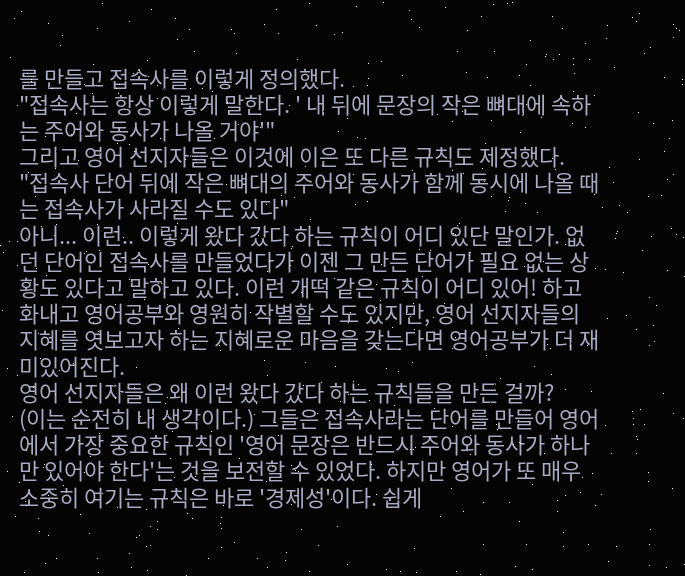를 만들고 접속사를 이렇게 정의했다.
"접속사는 항상 이렇게 말한다. ' 내 뒤에 문장의 작은 뼈대에 속하는 주어와 동사가 나올 거야'"
그리고 영어 선지자들은 이것에 이은 또 다른 규칙도 제정했다.
"접속사 단어 뒤에 작은 뼈대의 주어와 동사가 함께 동시에 나올 때는 접속사가 사라질 수도 있다"
아니... 이런.. 이렇게 왔다 갔다 하는 규칙이 어디 있단 말인가. 없던 단어인 접속사를 만들었다가 이젠 그 만든 단어가 필요 없는 상황도 있다고 말하고 있다. 이런 개떡 같은 규칙이 어디 있어! 하고 화내고 영어공부와 영원히 작별할 수도 있지만, 영어 선지자들의 지혜를 엿보고자 하는 지혜로운 마음을 갖는다면 영어공부가 더 재미있어진다.
영어 선지자들은 왜 이런 왔다 갔다 하는 규칙들을 만든 걸까?
(이는 순전히 내 생각이다.) 그들은 접속사라는 단어를 만들어 영어에서 가장 중요한 규칙인 '영어 문장은 반드시 주어와 동사가 하나만 있어야 한다'는 것을 보전할 수 있었다. 하지만 영어가 또 매우 소중히 여기는 규칙은 바로 '경제성'이다. 쉽게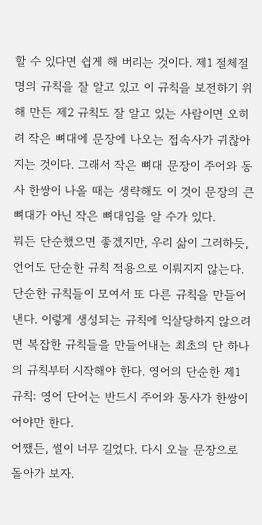할 수 있다면 쉽게 해 버리는 것이다. 제1 절체절명의 규칙을 잘 알고 있고 이 규칙을 보전하기 위해 만든 제2 규칙도 잘 알고 있는 사람이면 오히려 작은 뼈대에 문장에 나오는 접속사가 귀찮아지는 것이다. 그래서 작은 뼈대 문장이 주어와 동사 한쌍이 나올 때는 생략해도 이 것이 문장의 큰 뼈대가 아닌 작은 뼈대임을 알 수가 있다.
뭐든 단순했으면 좋겠지만, 우리 삶이 그러하듯, 언어도 단순한 규칙 적용으로 이뤄지지 않는다. 단순한 규칙들이 모여서 또 다른 규칙을 만들어 낸다. 이렇게 생성되는 규칙에 익살당하지 않으려면 복잡한 규칙들을 만들어내는 최초의 단 하나의 규칙부터 시작해야 한다. 영어의 단순한 제1 규칙: 영어 단어는 반드시 주어와 동사가 한쌍이어야만 한다.
어쨌든, 썰이 너무 길었다. 다시 오늘 문장으로 돌아가 보자.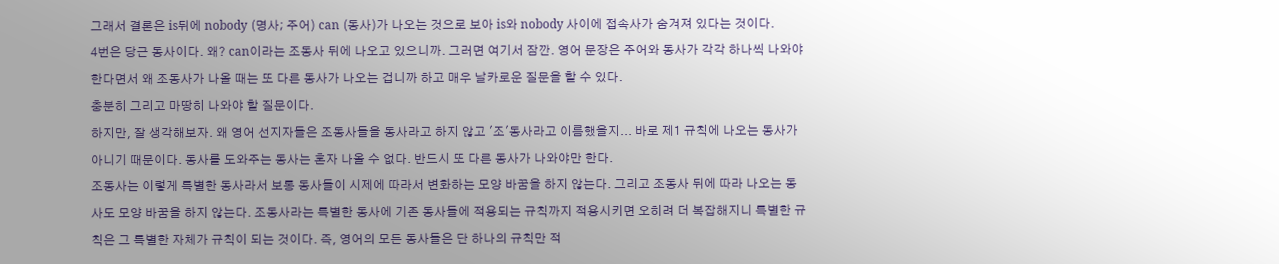그래서 결론은 is뒤에 nobody (명사; 주어) can (동사)가 나오는 것으로 보아 is와 nobody 사이에 접속사가 숨겨져 있다는 것이다.
4번은 당근 동사이다. 왜? can이라는 조동사 뒤에 나오고 있으니까. 그러면 여기서 잠깐. 영어 문장은 주어와 동사가 각각 하나씩 나와야 한다면서 왜 조동사가 나올 때는 또 다른 동사가 나오는 겁니까 하고 매우 날카로운 질문을 할 수 있다.
충분히 그리고 마땅히 나와야 할 질문이다.
하지만, 잘 생각해보자. 왜 영어 선지자들은 조동사들을 동사라고 하지 않고 '조'동사라고 이름했을지... 바로 제1 규칙에 나오는 동사가 아니기 때문이다. 동사를 도와주는 동사는 혼자 나올 수 없다. 반드시 또 다른 동사가 나와야만 한다.
조동사는 이렇게 특별한 동사라서 보통 동사들이 시제에 따라서 변화하는 모양 바꿈을 하지 않는다. 그리고 조동사 뒤에 따라 나오는 동사도 모양 바꿈을 하지 않는다. 조동사라는 특별한 동사에 기존 동사들에 적용되는 규칙까지 적용시키면 오히려 더 복잡해지니 특별한 규칙은 그 특별한 자체가 규칙이 되는 것이다. 즉, 영어의 모든 동사들은 단 하나의 규칙만 적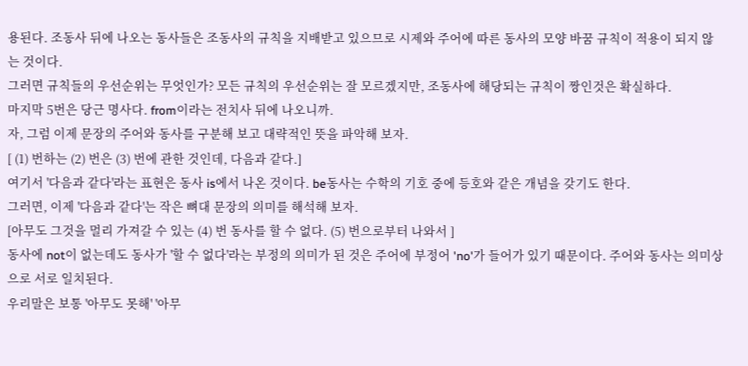용된다. 조동사 뒤에 나오는 동사들은 조동사의 규칙을 지배받고 있으므로 시제와 주어에 따른 동사의 모양 바꿈 규칙이 적용이 되지 않는 것이다.
그러면 규칙들의 우선순위는 무엇인가? 모든 규칙의 우선순위는 잘 모르겠지만, 조동사에 해당되는 규칙이 짱인것은 확실하다.
마지막 5번은 당근 명사다. from이라는 전치사 뒤에 나오니까.
자, 그럼 이제 문장의 주어와 동사를 구분해 보고 대략적인 뜻을 파악해 보자.
[ (1) 번하는 (2) 번은 (3) 번에 관한 것인데, 다음과 같다.]
여기서 '다음과 같다'라는 표현은 동사 is에서 나온 것이다. be동사는 수학의 기호 중에 등호와 같은 개념을 갖기도 한다.
그러면, 이제 '다음과 같다'는 작은 뼈대 문장의 의미를 해석해 보자.
[아무도 그것을 멀리 가져갈 수 있는 (4) 번 동사를 할 수 없다. (5) 번으로부터 나와서 ]
동사에 not이 없는데도 동사가 '할 수 없다'라는 부정의 의미가 된 것은 주어에 부정어 'no'가 들어가 있기 때문이다. 주어와 동사는 의미상으로 서로 일치된다.
우리말은 보통 '아무도 못해' '아무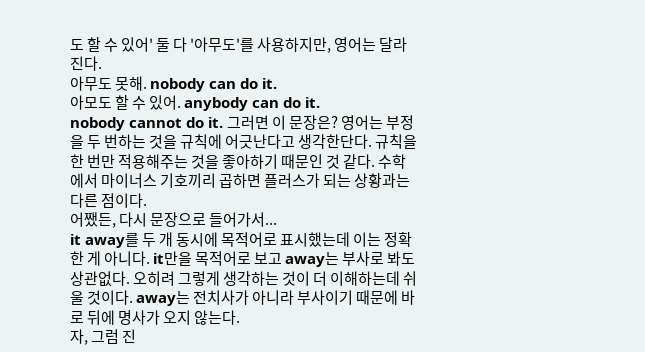도 할 수 있어' 둘 다 '아무도'를 사용하지만, 영어는 달라진다.
아무도 못해. nobody can do it.
아모도 할 수 있어. anybody can do it.
nobody cannot do it. 그러면 이 문장은? 영어는 부정을 두 번하는 것을 규칙에 어긋난다고 생각한단다. 규칙을 한 번만 적용해주는 것을 좋아하기 때문인 것 같다. 수학에서 마이너스 기호끼리 곱하면 플러스가 되는 상황과는 다른 점이다.
어쨌든, 다시 문장으로 들어가서...
it away를 두 개 동시에 목적어로 표시했는데 이는 정확한 게 아니다. it만을 목적어로 보고 away는 부사로 봐도 상관없다. 오히려 그렇게 생각하는 것이 더 이해하는데 쉬울 것이다. away는 전치사가 아니라 부사이기 때문에 바로 뒤에 명사가 오지 않는다.
자, 그럼 진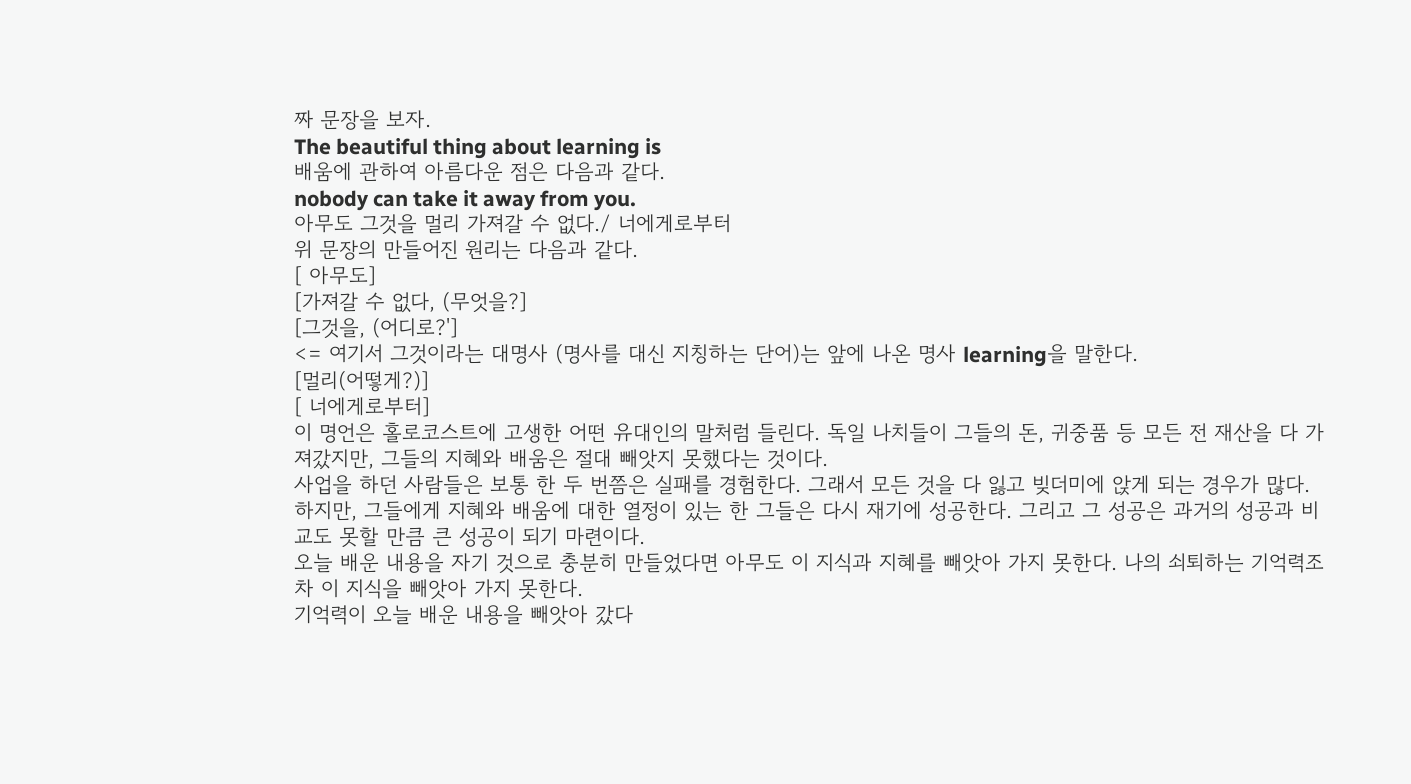짜 문장을 보자.
The beautiful thing about learning is
배움에 관하여 아름다운 점은 다음과 같다.
nobody can take it away from you.
아무도 그것을 멀리 가져갈 수 없다./ 너에게로부터
위 문장의 만들어진 원리는 다음과 같다.
[ 아무도]
[가져갈 수 없다, (무엇을?]
[그것을, (어디로?']
<= 여기서 그것이라는 대명사 (명사를 대신 지칭하는 단어)는 앞에 나온 명사 learning을 말한다.
[멀리(어떻게?)]
[ 너에게로부터]
이 명언은 홀로코스트에 고생한 어떤 유대인의 말처럼 들린다. 독일 나치들이 그들의 돈, 귀중품 등 모든 전 재산을 다 가져갔지만, 그들의 지혜와 배움은 절대 빼앗지 못했다는 것이다.
사업을 하던 사람들은 보통 한 두 번쯤은 실패를 경험한다. 그래서 모든 것을 다 잃고 빚더미에 앉게 되는 경우가 많다. 하지만, 그들에게 지혜와 배움에 대한 열정이 있는 한 그들은 다시 재기에 성공한다. 그리고 그 성공은 과거의 성공과 비교도 못할 만큼 큰 성공이 되기 마련이다.
오늘 배운 내용을 자기 것으로 충분히 만들었다면 아무도 이 지식과 지혜를 빼앗아 가지 못한다. 나의 쇠퇴하는 기억력조차 이 지식을 빼앗아 가지 못한다.
기억력이 오늘 배운 내용을 빼앗아 갔다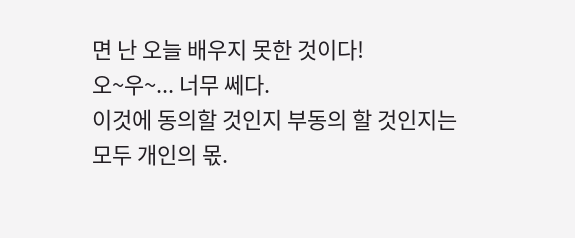면 난 오늘 배우지 못한 것이다!
오~우~... 너무 쎄다.
이것에 동의할 것인지 부동의 할 것인지는 모두 개인의 몫.